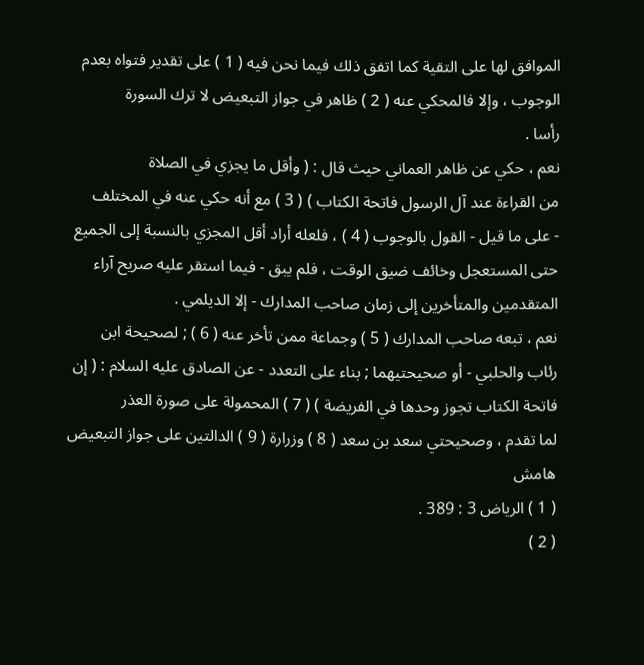الموافق لها على التقية كما اتفق ذلك فيما نحن فيه ( 1 ) على تقدير فتواه بعدم
الوجوب ، وإلا فالمحكي عنه ( 2 ) ظاهر في جواز التبعيض لا ترك السورة
رأسا .
نعم ، حكي عن ظاهر العماني حيث قال : ( وأقل ما يجزي في الصلاة
من القراءة عند آل الرسول فاتحة الكتاب ) ( 3 ) مع أنه حكي عنه في المختلف
- على ما قيل - القول بالوجوب ( 4 ) ، فلعله أراد أقل المجزي بالنسبة إلى الجميع
حتى المستعجل وخائف ضيق الوقت ، فلم يبق - فيما استقر عليه صريح آراء
المتقدمين والمتأخرين إلى زمان صاحب المدارك - إلا الديلمي .
نعم ، تبعه صاحب المدارك ( 5 ) وجماعة ممن تأخر عنه ( 6 ) ; لصحيحة ابن
رئاب والحلبي - أو صحيحتيهما ; بناء على التعدد - عن الصادق عليه السلام : ( إن
فاتحة الكتاب تجوز وحدها في الفريضة ) ( 7 ) المحمولة على صورة العذر
لما تقدم ، وصحيحتي سعد بن سعد ( 8 ) وزرارة ( 9 ) الدالتين على جواز التبعيض
هامش
( 1 ) الرياض 3 : 389 .
( 2 )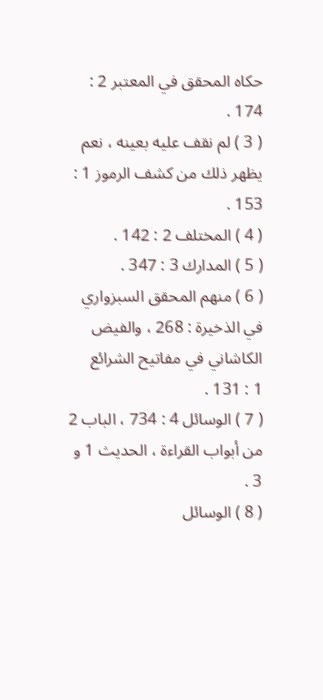حكاه المحقق في المعتبر 2 : 174 .
( 3 ) لم نقف عليه بعينه ، نعم يظهر ذلك من كشف الرموز 1 : 153 .
( 4 ) المختلف 2 : 142 .
( 5 ) المدارك 3 : 347 .
( 6 ) منهم المحقق السبزواري في الذخيرة : 268 ، والفيض الكاشاني في مفاتيح الشرائع
1 : 131 .
( 7 ) الوسائل 4 : 734 ، الباب 2 من أبواب القراءة ، الحديث 1 و 3 .
( 8 ) الوسائل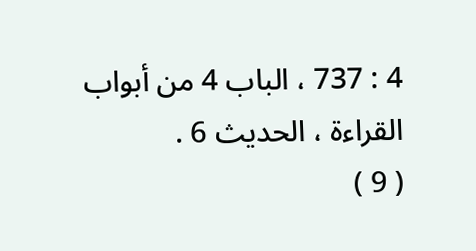4 : 737 ، الباب 4 من أبواب القراءة ، الحديث 6 .
( 9 )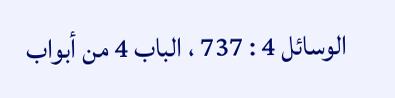الوسائل 4 : 737 ، الباب 4 من أبواب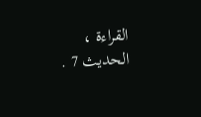القراءة ، الحديث 7 .